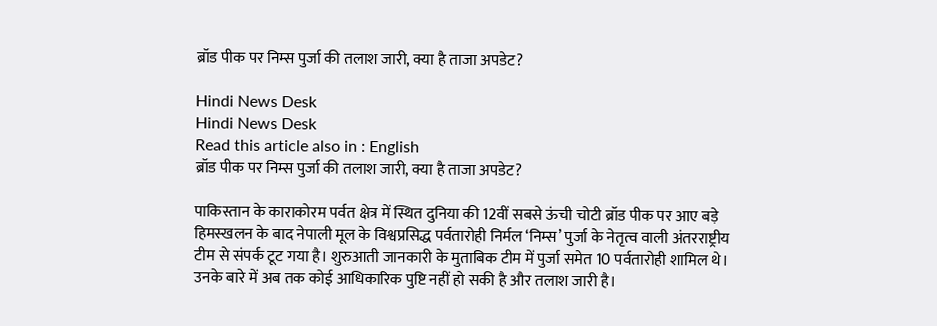ब्रॉड पीक पर निम्स पुर्जा की तलाश जारी, क्या है ताजा अपडेट?

Hindi News Desk
Hindi News Desk
Read this article also in : English
ब्रॉड पीक पर निम्स पुर्जा की तलाश जारी, क्या है ताजा अपडेट?

पाकिस्तान के काराकोरम पर्वत क्षेत्र में स्थित दुनिया की 12वीं सबसे ऊंची चोटी ब्रॉड पीक पर आए बड़े हिमस्खलन के बाद नेपाली मूल के विश्वप्रसिद्ध पर्वतारोही निर्मल ‘निम्स’ पुर्जा के नेतृत्व वाली अंतरराष्ट्रीय टीम से संपर्क टूट गया है। शुरुआती जानकारी के मुताबिक टीम में पुर्जा समेत 10 पर्वतारोही शामिल थे। उनके बारे में अब तक कोई आधिकारिक पुष्टि नहीं हो सकी है और तलाश जारी है।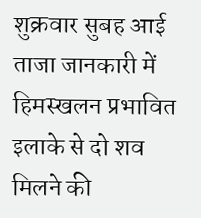शुक्रवार सुबह आई ताजा जानकारी में हिमस्खलन प्रभावित इलाके से दो शव मिलने की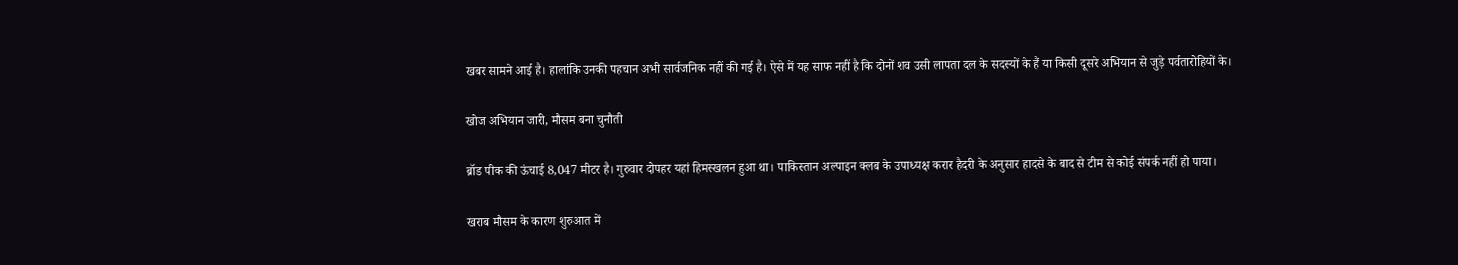खबर सामने आई है। हालांकि उनकी पहचान अभी सार्वजनिक नहीं की गई है। ऐसे में यह साफ नहीं है कि दोनों शव उसी लापता दल के सदस्यों के हैं या किसी दूसरे अभियान से जुड़े पर्वतारोहियों के।

खोज अभियान जारी, मौसम बना चुनौती

ब्रॉड पीक की ऊंचाई 8,047 मीटर है। गुरुवार दोपहर यहां हिमस्खलन हुआ था। पाकिस्तान अल्पाइन क्लब के उपाध्यक्ष करार हैदरी के अनुसार हादसे के बाद से टीम से कोई संपर्क नहीं हो पाया।

खराब मौसम के कारण शुरुआत में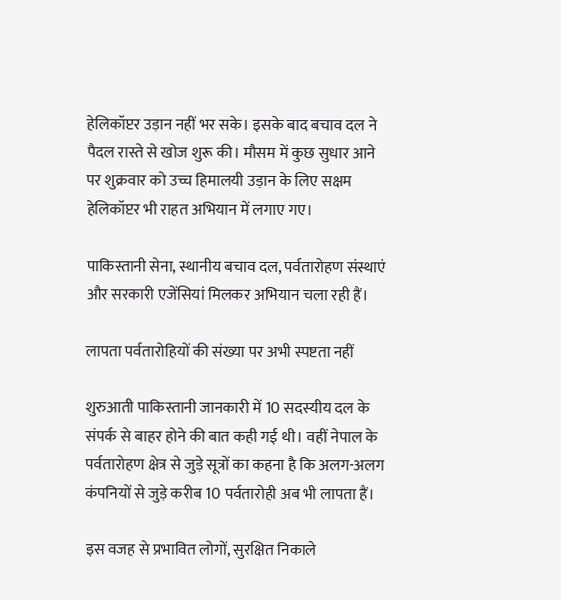हेलिकॉप्टर उड़ान नहीं भर सके। इसके बाद बचाव दल ने पैदल रास्ते से खोज शुरू की। मौसम में कुछ सुधार आने पर शुक्रवार को उच्च हिमालयी उड़ान के लिए सक्षम हेलिकॉप्टर भी राहत अभियान में लगाए गए।

पाकिस्तानी सेना, स्थानीय बचाव दल, पर्वतारोहण संस्थाएं और सरकारी एजेंसियां मिलकर अभियान चला रही हैं।

लापता पर्वतारोहियों की संख्या पर अभी स्पष्टता नहीं

शुरुआती पाकिस्तानी जानकारी में 10 सदस्यीय दल के संपर्क से बाहर होने की बात कही गई थी। वहीं नेपाल के पर्वतारोहण क्षेत्र से जुड़े सूत्रों का कहना है कि अलग-अलग कंपनियों से जुड़े करीब 10 पर्वतारोही अब भी लापता हैं।

इस वजह से प्रभावित लोगों, सुरक्षित निकाले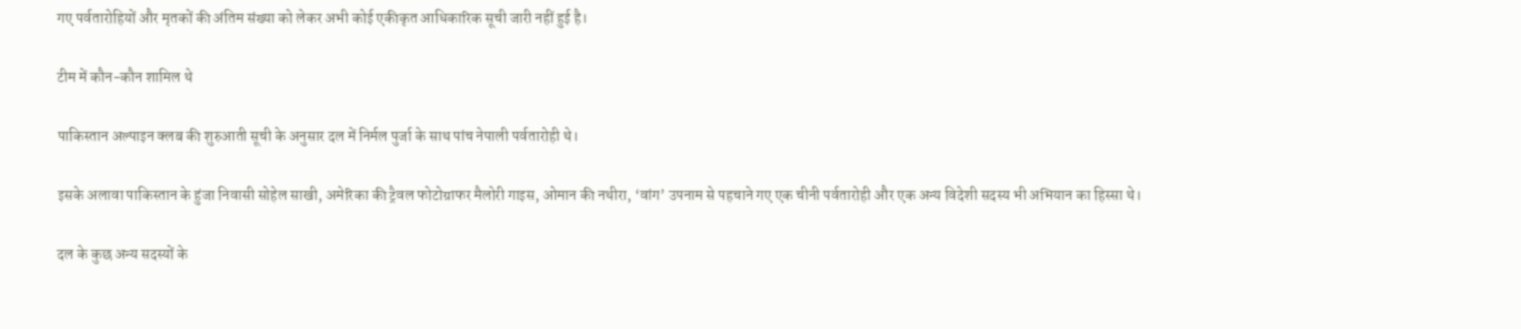गए पर्वतारोहियों और मृतकों की अंतिम संख्या को लेकर अभी कोई एकीकृत आधिकारिक सूची जारी नहीं हुई है।

टीम में कौन-कौन शामिल थे

पाकिस्तान अल्पाइन क्लब की शुरुआती सूची के अनुसार दल में निर्मल पुर्जा के साथ पांच नेपाली पर्वतारोही थे।

इसके अलावा पाकिस्तान के हुंजा निवासी सोहेल साखी, अमेरिका की ट्रैवल फोटोग्राफर मैलोरी गाइस, ओमान की नथीरा, ‘वांग’ उपनाम से पहचाने गए एक चीनी पर्वतारोही और एक अन्य विदेशी सदस्य भी अभियान का हिस्सा थे।

दल के कुछ अन्य सदस्यों के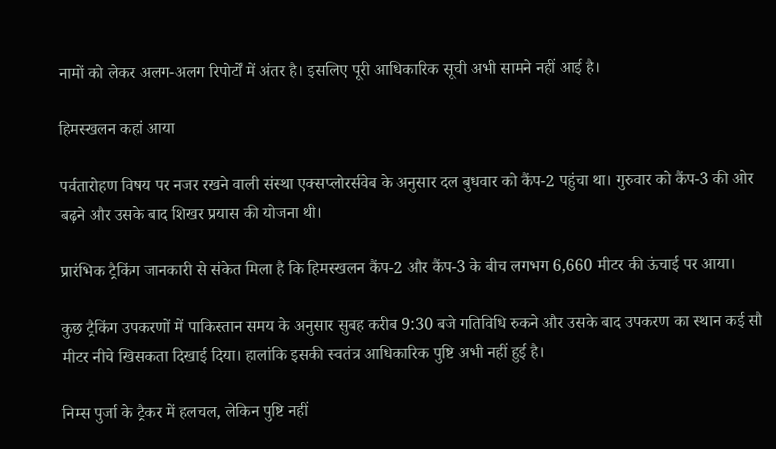नामों को लेकर अलग-अलग रिपोर्टों में अंतर है। इसलिए पूरी आधिकारिक सूची अभी सामने नहीं आई है।

हिमस्खलन कहां आया

पर्वतारोहण विषय पर नजर रखने वाली संस्था एक्सप्लोरर्सवेब के अनुसार दल बुधवार को कैंप-2 पहुंचा था। गुरुवार को कैंप-3 की ओर बढ़ने और उसके बाद शिखर प्रयास की योजना थी।

प्रारंभिक ट्रैकिंग जानकारी से संकेत मिला है कि हिमस्खलन कैंप-2 और कैंप-3 के बीच लगभग 6,660 मीटर की ऊंचाई पर आया।

कुछ ट्रैकिंग उपकरणों में पाकिस्तान समय के अनुसार सुबह करीब 9:30 बजे गतिविधि रुकने और उसके बाद उपकरण का स्थान कई सौ मीटर नीचे खिसकता दिखाई दिया। हालांकि इसकी स्वतंत्र आधिकारिक पुष्टि अभी नहीं हुई है।

निम्स पुर्जा के ट्रैकर में हलचल, लेकिन पुष्टि नहीं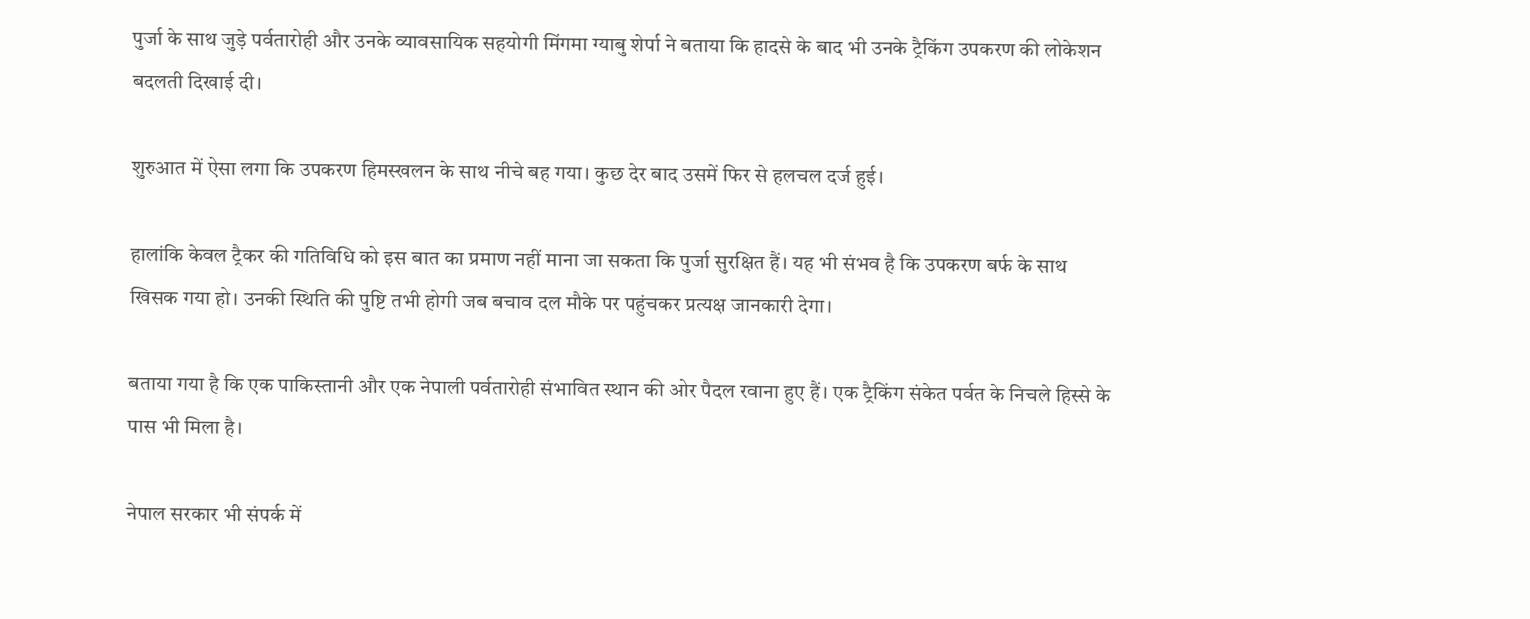पुर्जा के साथ जुड़े पर्वतारोही और उनके व्यावसायिक सहयोगी मिंगमा ग्याबु शेर्पा ने बताया कि हादसे के बाद भी उनके ट्रैकिंग उपकरण की लोकेशन बदलती दिखाई दी।

शुरुआत में ऐसा लगा कि उपकरण हिमस्खलन के साथ नीचे बह गया। कुछ देर बाद उसमें फिर से हलचल दर्ज हुई।

हालांकि केवल ट्रैकर की गतिविधि को इस बात का प्रमाण नहीं माना जा सकता कि पुर्जा सुरक्षित हैं। यह भी संभव है कि उपकरण बर्फ के साथ खिसक गया हो। उनकी स्थिति की पुष्टि तभी होगी जब बचाव दल मौके पर पहुंचकर प्रत्यक्ष जानकारी देगा।

बताया गया है कि एक पाकिस्तानी और एक नेपाली पर्वतारोही संभावित स्थान की ओर पैदल रवाना हुए हैं। एक ट्रैकिंग संकेत पर्वत के निचले हिस्से के पास भी मिला है।

नेपाल सरकार भी संपर्क में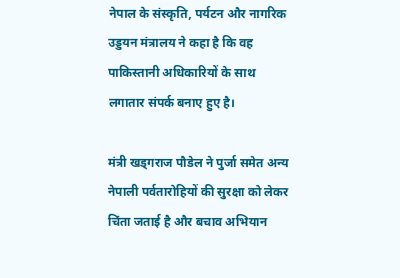नेपाल के संस्कृति, पर्यटन और नागरिक उड्डयन मंत्रालय ने कहा है कि वह पाकिस्तानी अधिकारियों के साथ लगातार संपर्क बनाए हुए है।

मंत्री खड्गराज पौडेल ने पुर्जा समेत अन्य नेपाली पर्वतारोहियों की सुरक्षा को लेकर चिंता जताई है और बचाव अभियान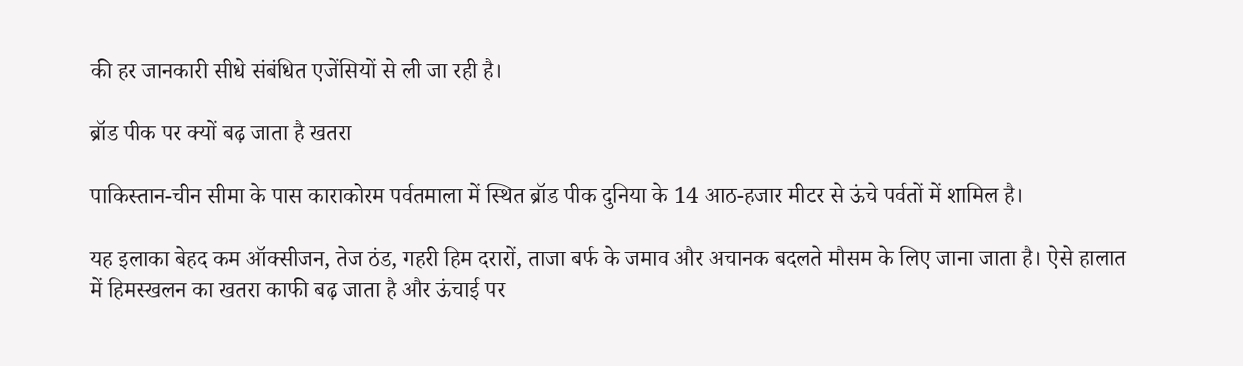की हर जानकारी सीधे संबंधित एजेंसियों से ली जा रही है।

ब्रॉड पीक पर क्यों बढ़ जाता है खतरा

पाकिस्तान-चीन सीमा के पास काराकोरम पर्वतमाला में स्थित ब्रॉड पीक दुनिया के 14 आठ-हजार मीटर से ऊंचे पर्वतों में शामिल है।

यह इलाका बेहद कम ऑक्सीजन, तेज ठंड, गहरी हिम दरारों, ताजा बर्फ के जमाव और अचानक बदलते मौसम के लिए जाना जाता है। ऐसे हालात में हिमस्खलन का खतरा काफी बढ़ जाता है और ऊंचाई पर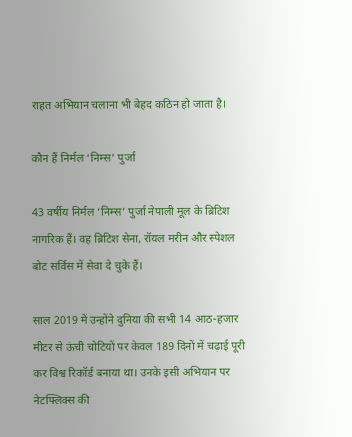राहत अभियान चलाना भी बेहद कठिन हो जाता है।

कौन हैं निर्मल ‘निम्स’ पुर्जा

43 वर्षीय निर्मल ‘निम्स’ पुर्जा नेपाली मूल के ब्रिटिश नागरिक हैं। वह ब्रिटिश सेना, रॉयल मरीन और स्पेशल बोट सर्विस में सेवा दे चुके हैं।

साल 2019 में उन्होंने दुनिया की सभी 14 आठ-हजार मीटर से ऊंची चोटियों पर केवल 189 दिनों में चढ़ाई पूरी कर विश्व रिकॉर्ड बनाया था। उनके इसी अभियान पर नेटफ्लिक्स की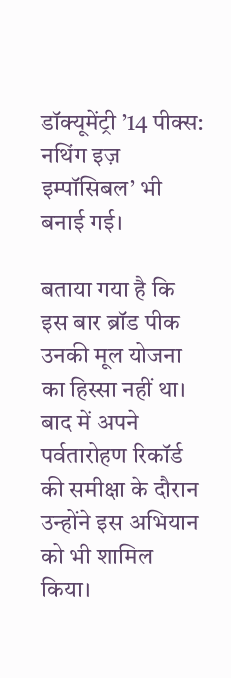डॉक्यूमेंट्री ’14 पीक्स: नथिंग इज़ इम्पॉसिबल’ भी बनाई गई।

बताया गया है कि इस बार ब्रॉड पीक उनकी मूल योजना का हिस्सा नहीं था। बाद में अपने पर्वतारोहण रिकॉर्ड की समीक्षा के दौरान उन्होंने इस अभियान को भी शामिल किया।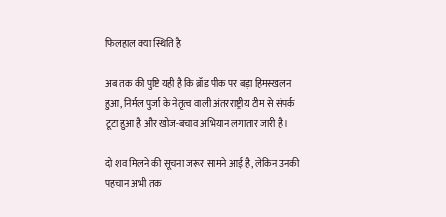फिलहाल क्या स्थिति है

अब तक की पुष्टि यही है कि ब्रॉड पीक पर बड़ा हिमस्खलन हुआ, निर्मल पुर्जा के नेतृत्व वाली अंतरराष्ट्रीय टीम से संपर्क टूटा हुआ है और खोज-बचाव अभियान लगातार जारी है।

दो शव मिलने की सूचना जरूर सामने आई है, लेकिन उनकी पहचान अभी तक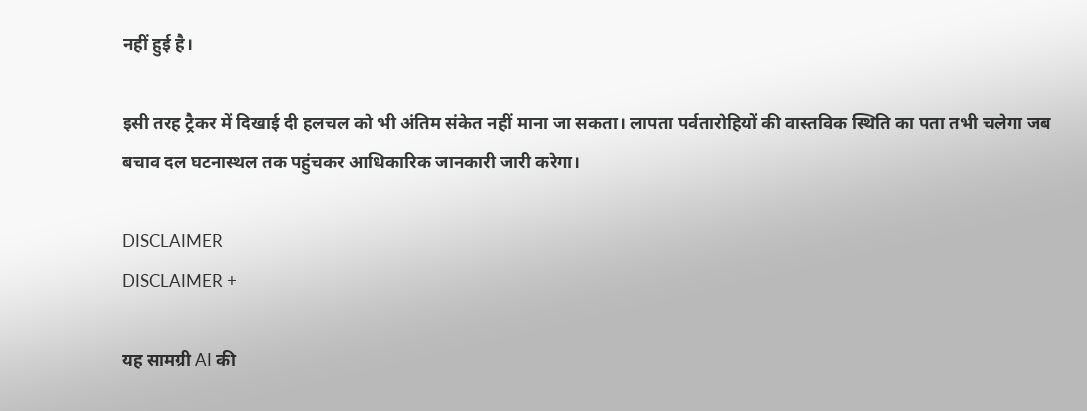नहीं हुई है।

इसी तरह ट्रैकर में दिखाई दी हलचल को भी अंतिम संकेत नहीं माना जा सकता। लापता पर्वतारोहियों की वास्तविक स्थिति का पता तभी चलेगा जब बचाव दल घटनास्थल तक पहुंचकर आधिकारिक जानकारी जारी करेगा।

DISCLAIMER
DISCLAIMER +

यह सामग्री AI की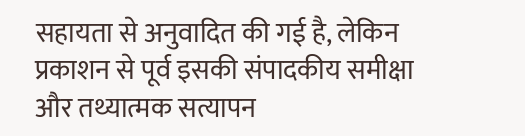सहायता से अनुवादित की गई है, लेकिन प्रकाशन से पूर्व इसकी संपादकीय समीक्षा और तथ्यात्मक सत्यापन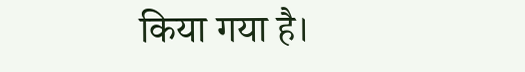किया गया है।